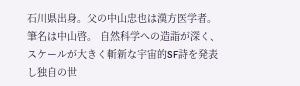石川県出身。父の中山忠也は漢方医学者。筆名は中山啓。 自然科学への造詣が深く、スケールが大きく斬新な宇宙的SF詩を発表し独自の世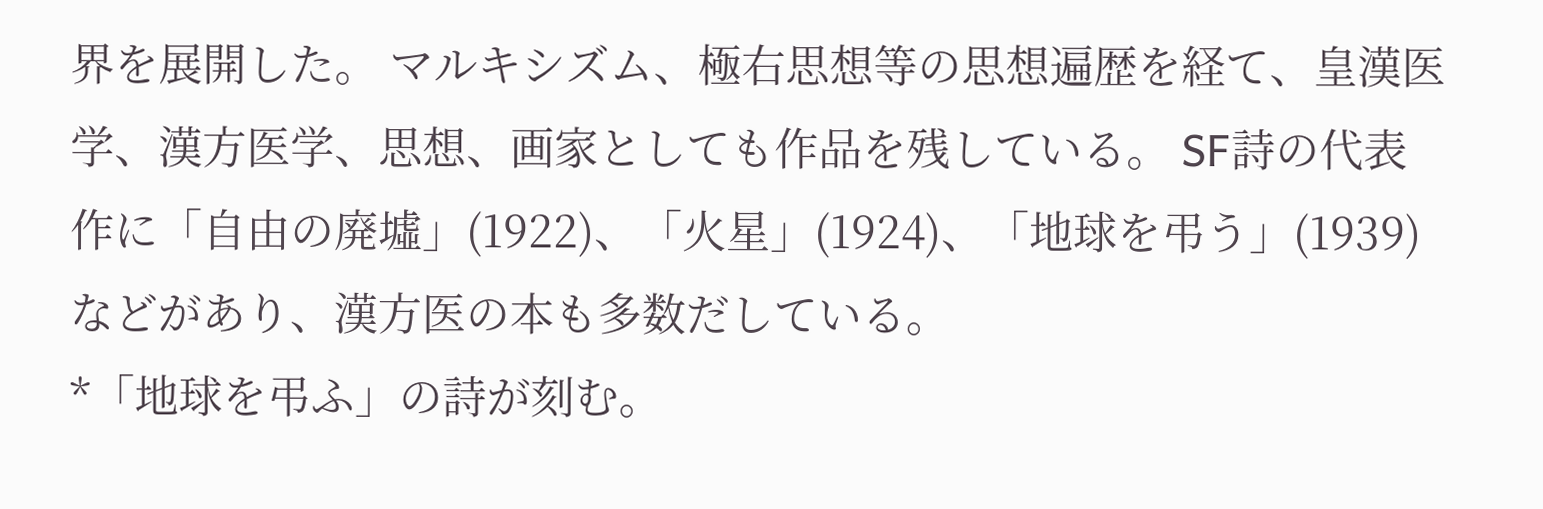界を展開した。 マルキシズム、極右思想等の思想遍歴を経て、皇漢医学、漢方医学、思想、画家としても作品を残している。 SF詩の代表作に「自由の廃墟」(1922)、「火星」(1924)、「地球を弔う」(1939)などがあり、漢方医の本も多数だしている。
*「地球を弔ふ」の詩が刻む。